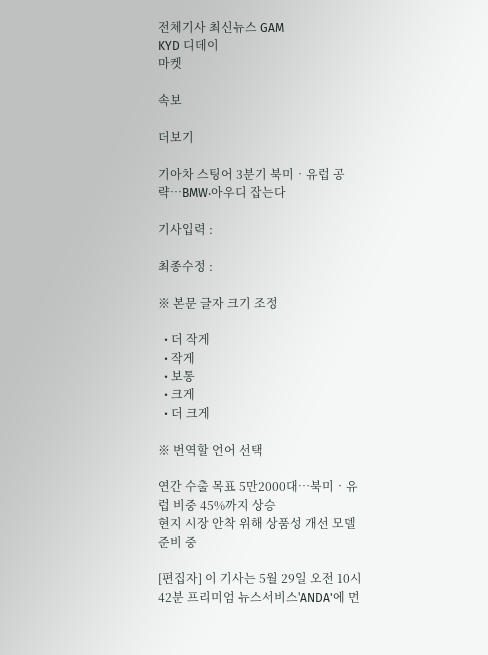전체기사 최신뉴스 GAM
KYD 디데이
마켓

속보

더보기

기아차 스팅어 3분기 북미‧유럽 공략…BMW‧아우디 잡는다

기사입력 :

최종수정 :

※ 본문 글자 크기 조정

  • 더 작게
  • 작게
  • 보통
  • 크게
  • 더 크게

※ 번역할 언어 선택

연간 수출 목표 5만2000대…북미‧유럽 비중 45%까지 상승
현지 시장 안착 위해 상품성 개선 모델 준비 중

[편집자] 이 기사는 5월 29일 오전 10시42분 프리미엄 뉴스서비스'ANDA'에 먼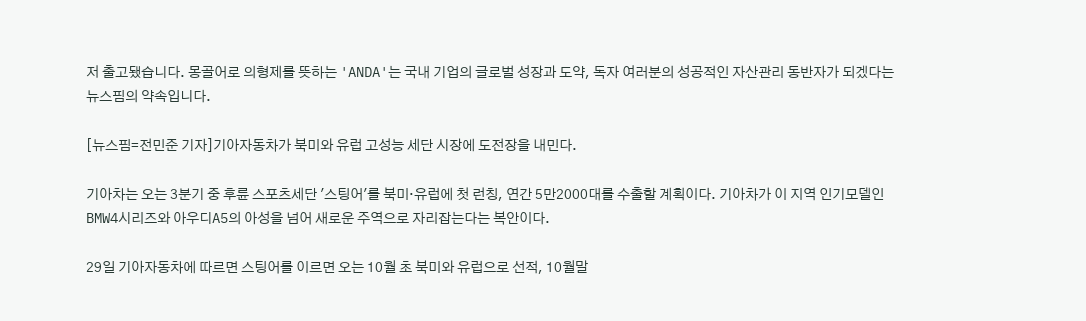저 출고됐습니다. 몽골어로 의형제를 뜻하는 'ANDA'는 국내 기업의 글로벌 성장과 도약, 독자 여러분의 성공적인 자산관리 동반자가 되겠다는 뉴스핌의 약속입니다.

[뉴스핌=전민준 기자]기아자동차가 북미와 유럽 고성능 세단 시장에 도전장을 내민다.

기아차는 오는 3분기 중 후륜 스포츠세단 '스팅어'를 북미‧유럽에 첫 런칭, 연간 5만2000대를 수출할 계획이다. 기아차가 이 지역 인기모델인 BMW4시리즈와 아우디A5의 아성을 넘어 새로운 주역으로 자리잡는다는 복안이다.

29일 기아자동차에 따르면 스팅어를 이르면 오는 10월 초 북미와 유럽으로 선적, 10월말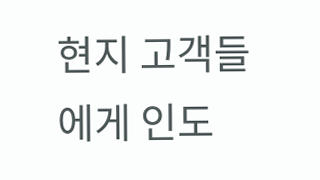현지 고객들에게 인도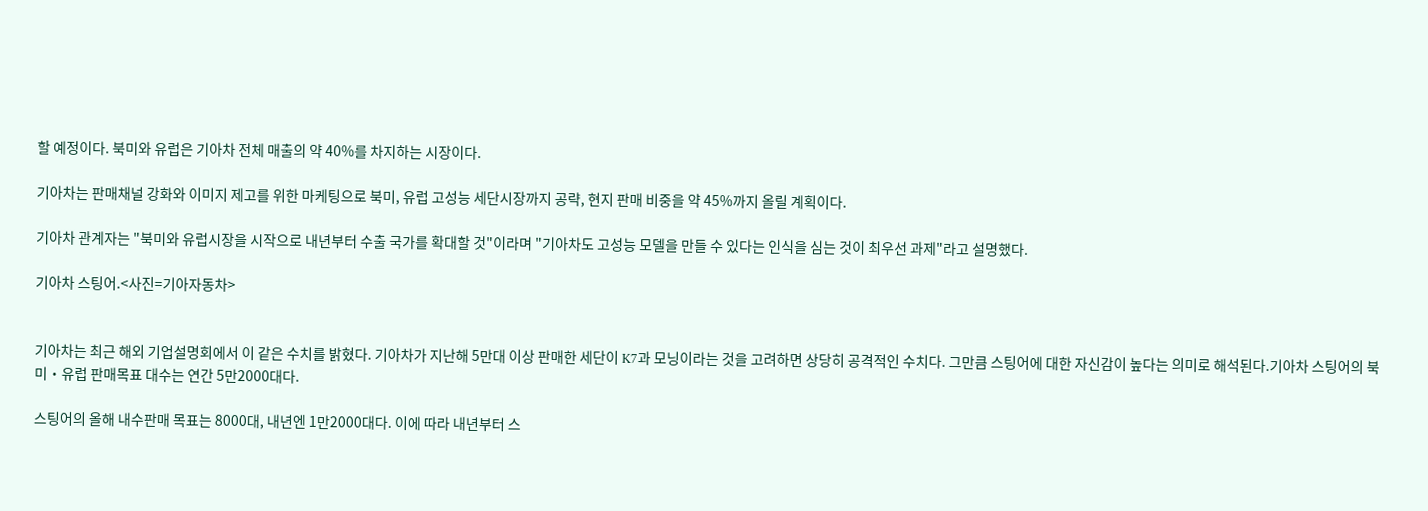할 예정이다. 북미와 유럽은 기아차 전체 매출의 약 40%를 차지하는 시장이다.

기아차는 판매채널 강화와 이미지 제고를 위한 마케팅으로 북미, 유럽 고성능 세단시장까지 공략, 현지 판매 비중을 약 45%까지 올릴 계획이다.

기아차 관계자는 "북미와 유럽시장을 시작으로 내년부터 수출 국가를 확대할 것"이라며 "기아차도 고성능 모델을 만들 수 있다는 인식을 심는 것이 최우선 과제"라고 설명했다.

기아차 스팅어.<사진=기아자동차>


기아차는 최근 해외 기업설명회에서 이 같은 수치를 밝혔다. 기아차가 지난해 5만대 이상 판매한 세단이 K7과 모닝이라는 것을 고려하면 상당히 공격적인 수치다. 그만큼 스팅어에 대한 자신감이 높다는 의미로 해석된다.기아차 스팅어의 북미‧유럽 판매목표 대수는 연간 5만2000대다.

스팅어의 올해 내수판매 목표는 8000대, 내년엔 1만2000대다. 이에 따라 내년부터 스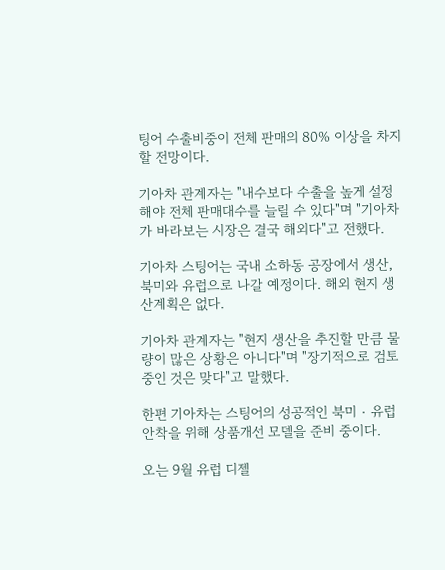팅어 수출비중이 전체 판매의 80% 이상을 차지할 전망이다.

기아차 관계자는 "내수보다 수출을 높게 설정해야 전체 판매대수를 늘릴 수 있다"며 "기아차가 바라보는 시장은 결국 해외다"고 전했다.

기아차 스팅어는 국내 소하동 공장에서 생산, 북미와 유럽으로 나갈 예정이다. 해외 현지 생산계획은 없다.

기아차 관계자는 "현지 생산을 추진할 만큼 물량이 많은 상황은 아니다"며 "장기적으로 검토 중인 것은 맞다"고 말했다.

한편 기아차는 스팅어의 성공적인 북미‧유럽 안착을 위해 상품개선 모델을 준비 중이다.

오는 9월 유럽 디젤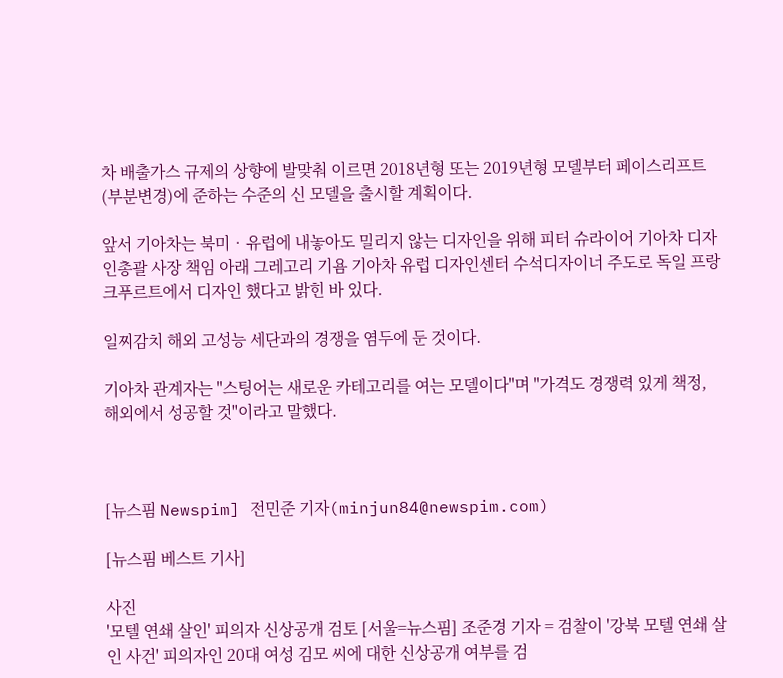차 배출가스 규제의 상향에 발맞춰 이르면 2018년형 또는 2019년형 모델부터 페이스리프트(부분변경)에 준하는 수준의 신 모델을 출시할 계획이다.

앞서 기아차는 북미‧유럽에 내놓아도 밀리지 않는 디자인을 위해 피터 슈라이어 기아차 디자인총괄 사장 책임 아래 그레고리 기욤 기아차 유럽 디자인센터 수석디자이너 주도로 독일 프랑크푸르트에서 디자인 했다고 밝힌 바 있다.

일찌감치 해외 고성능 세단과의 경쟁을 염두에 둔 것이다.

기아차 관계자는 "스팅어는 새로운 카테고리를 여는 모델이다"며 "가격도 경쟁력 있게 책정, 해외에서 성공할 것"이라고 말했다.



[뉴스핌 Newspim] 전민준 기자(minjun84@newspim.com)

[뉴스핌 베스트 기사]

사진
'모텔 연쇄 살인' 피의자 신상공개 검토 [서울=뉴스핌] 조준경 기자 = 검찰이 '강북 모텔 연쇄 살인 사건' 피의자인 20대 여성 김모 씨에 대한 신상공개 여부를 검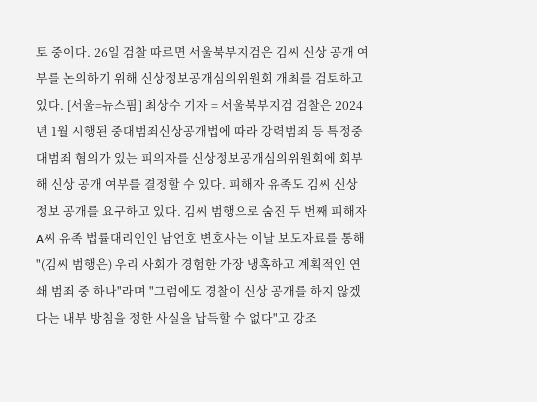토 중이다. 26일 검찰 따르면 서울북부지검은 김씨 신상 공개 여부를 논의하기 위해 신상정보공개심의위원회 개최를 검토하고 있다. [서울=뉴스핌] 최상수 기자 = 서울북부지검 검찰은 2024년 1월 시행된 중대범죄신상공개법에 따라 강력범죄 등 특정중대범죄 혐의가 있는 피의자를 신상정보공개심의위원회에 회부해 신상 공개 여부를 결정할 수 있다. 피해자 유족도 김씨 신상 정보 공개를 요구하고 있다. 김씨 범행으로 숨진 두 번째 피해자 A씨 유족 법률대리인인 남언호 변호사는 이날 보도자료를 통해 "(김씨 범행은) 우리 사회가 경험한 가장 냉혹하고 계획적인 연쇄 범죄 중 하나"라며 "그럼에도 경찰이 신상 공개를 하지 않겠다는 내부 방침을 정한 사실을 납득할 수 없다"고 강조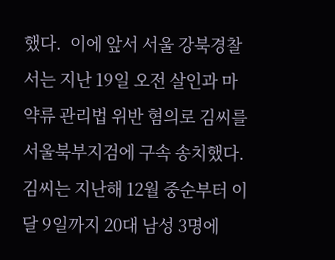했다.  이에 앞서 서울 강북경찰서는 지난 19일 오전 살인과 마약류 관리법 위반 혐의로 김씨를 서울북부지검에 구속 송치했다. 김씨는 지난해 12월 중순부터 이달 9일까지 20대 남성 3명에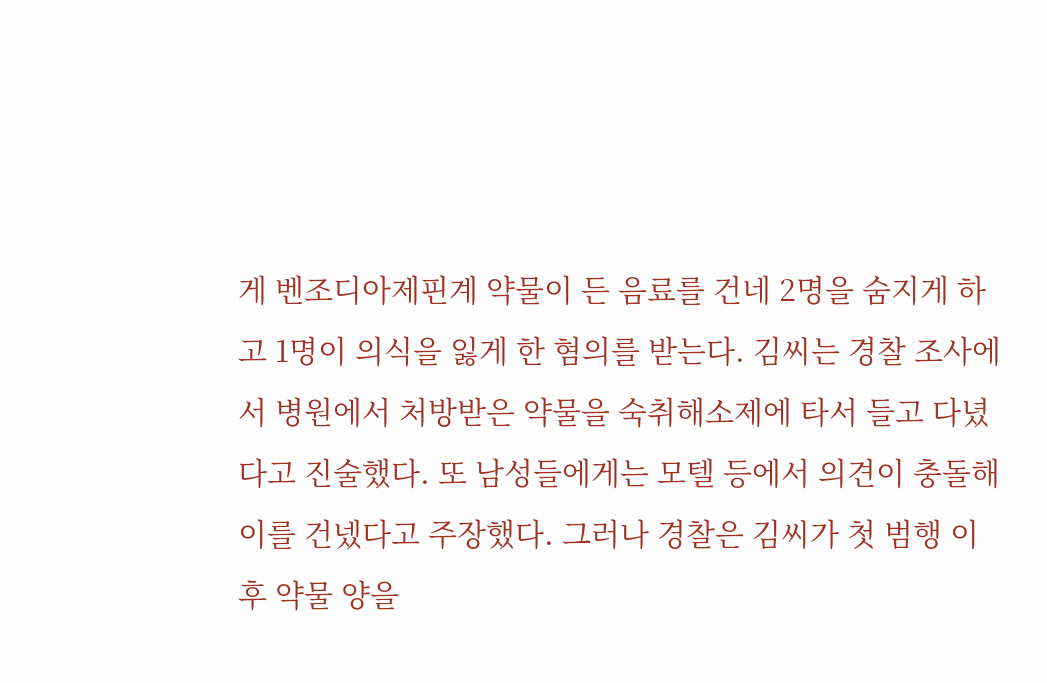게 벤조디아제핀계 약물이 든 음료를 건네 2명을 숨지게 하고 1명이 의식을 잃게 한 혐의를 받는다. 김씨는 경찰 조사에서 병원에서 처방받은 약물을 숙취해소제에 타서 들고 다녔다고 진술했다. 또 남성들에게는 모텔 등에서 의견이 충돌해 이를 건넸다고 주장했다. 그러나 경찰은 김씨가 첫 범행 이후 약물 양을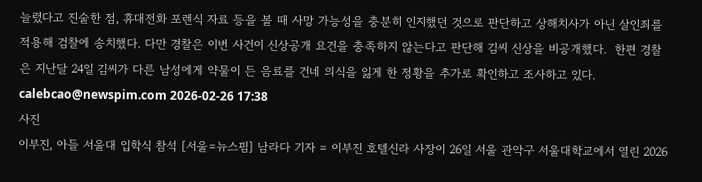늘렸다고 진술한 점, 휴대전화 포렌식 자료 등을 볼 때 사망 가능성을 충분히 인지했던 것으로 판단하고 상해치사가 아닌 살인죄를 적용해 검찰에 송치했다. 다만 경찰은 이번 사건이 신상공개 요건을 충족하지 않는다고 판단해 김씨 신상을 비공개했다.  한편 경찰은 지난달 24일 김씨가 다른 남성에게 약물이 든 음료를 건네 의식을 잃게 한 정황을 추가로 확인하고 조사하고 있다. calebcao@newspim.com 2026-02-26 17:38
사진
이부진, 아들 서울대 입학식 참석 [서울=뉴스핌] 남라다 기자 = 이부진 호텔신라 사장이 26일 서울 관악구 서울대학교에서 열린 2026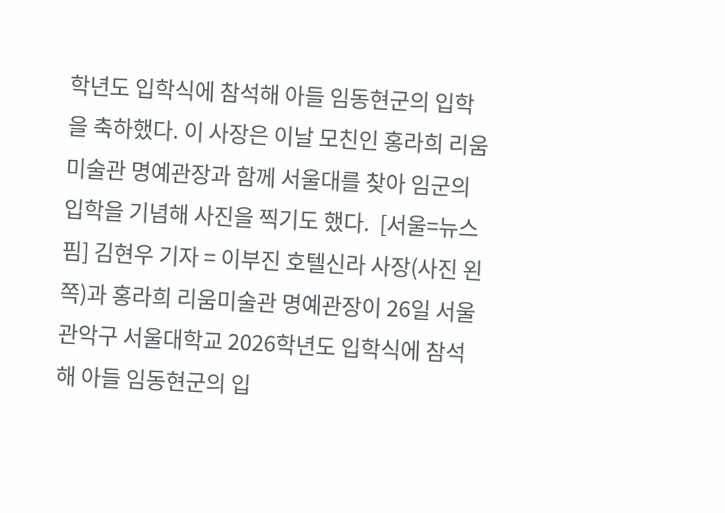학년도 입학식에 참석해 아들 임동현군의 입학을 축하했다. 이 사장은 이날 모친인 홍라희 리움미술관 명예관장과 함께 서울대를 찾아 임군의 입학을 기념해 사진을 찍기도 했다.  [서울=뉴스핌] 김현우 기자 = 이부진 호텔신라 사장(사진 왼쪽)과 홍라희 리움미술관 명예관장이 26일 서울 관악구 서울대학교 2026학년도 입학식에 참석해 아들 임동현군의 입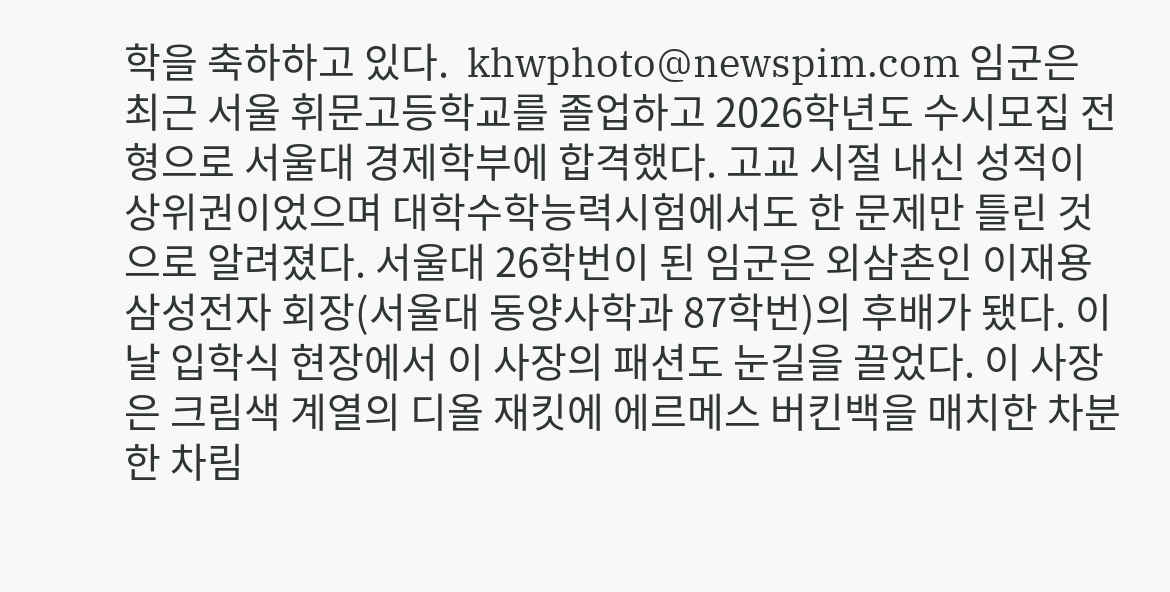학을 축하하고 있다.  khwphoto@newspim.com 임군은 최근 서울 휘문고등학교를 졸업하고 2026학년도 수시모집 전형으로 서울대 경제학부에 합격했다. 고교 시절 내신 성적이 상위권이었으며 대학수학능력시험에서도 한 문제만 틀린 것으로 알려졌다. 서울대 26학번이 된 임군은 외삼촌인 이재용 삼성전자 회장(서울대 동양사학과 87학번)의 후배가 됐다. 이날 입학식 현장에서 이 사장의 패션도 눈길을 끌었다. 이 사장은 크림색 계열의 디올 재킷에 에르메스 버킨백을 매치한 차분한 차림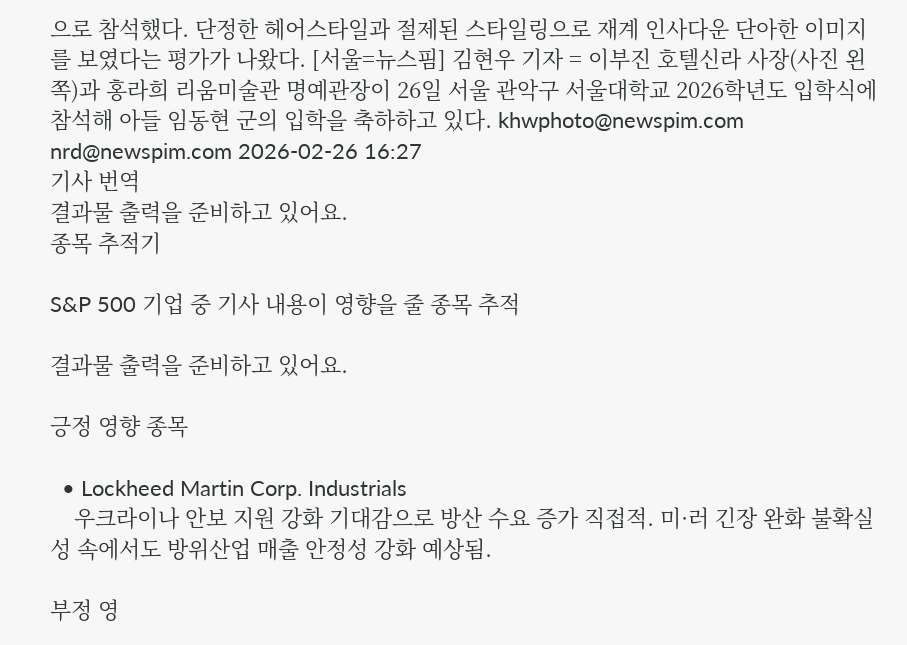으로 참석했다. 단정한 헤어스타일과 절제된 스타일링으로 재계 인사다운 단아한 이미지를 보였다는 평가가 나왔다. [서울=뉴스핌] 김현우 기자 = 이부진 호텔신라 사장(사진 왼쪽)과 홍라희 리움미술관 명예관장이 26일 서울 관악구 서울대학교 2026학년도 입학식에 참석해 아들 임동현 군의 입학을 축하하고 있다. khwphoto@newspim.com nrd@newspim.com 2026-02-26 16:27
기사 번역
결과물 출력을 준비하고 있어요.
종목 추적기

S&P 500 기업 중 기사 내용이 영향을 줄 종목 추적

결과물 출력을 준비하고 있어요.

긍정 영향 종목

  • Lockheed Martin Corp. Industrials
    우크라이나 안보 지원 강화 기대감으로 방산 수요 증가 직접적. 미·러 긴장 완화 불확실성 속에서도 방위산업 매출 안정성 강화 예상됨.

부정 영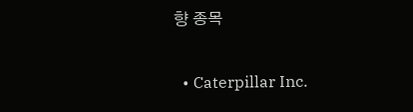향 종목

  • Caterpillar Inc.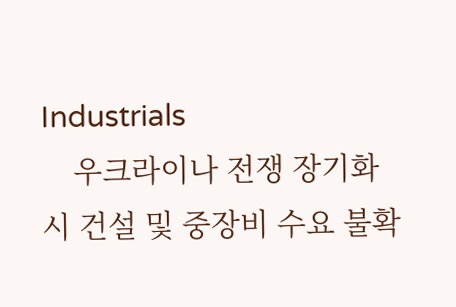Industrials
    우크라이나 전쟁 장기화 시 건설 및 중장비 수요 불확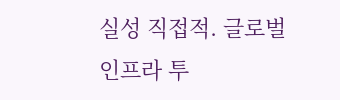실성 직접적. 글로벌 인프라 투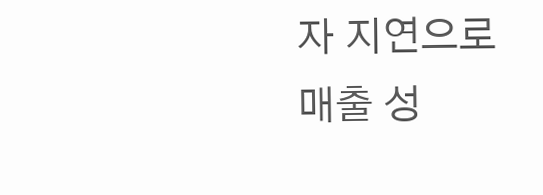자 지연으로 매출 성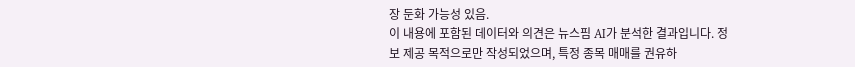장 둔화 가능성 있음.
이 내용에 포함된 데이터와 의견은 뉴스핌 AI가 분석한 결과입니다. 정보 제공 목적으로만 작성되었으며, 특정 종목 매매를 권유하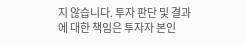지 않습니다. 투자 판단 및 결과에 대한 책임은 투자자 본인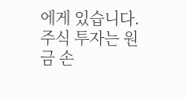에게 있습니다. 주식 투자는 원금 손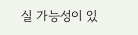실 가능성이 있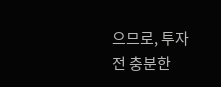으므로, 투자 전 충분한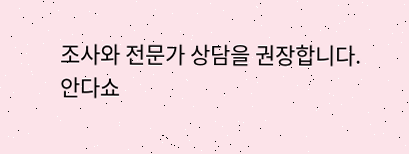조사와 전문가 상담을 권장합니다.
안다쇼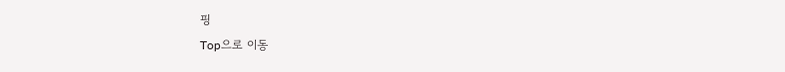핑
Top으로 이동